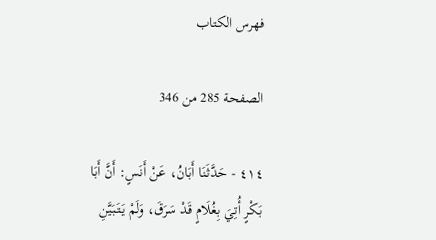فهرس الكتاب

الصفحة 285 من 346

٤١٤ - حَدَّثَنَا أَبَانُ، عَنْ أَنَسٍ: أَنَّ أَبَا بَكْرٍ أُتِيَ بِغُلَامٍ قَدْ سَرَقَ، وَلَمْ يَتَبَيَّنِ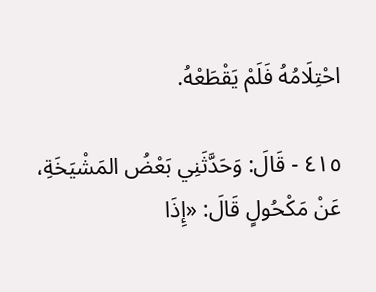احْتِلَامُهُ فَلَمْ يَقْطَعْهُ.

٤١٥ - قَالَ: وَحَدَّثَنِي بَعْضُ المَشْيَخَةِ، عَنْ مَكْحُولٍ قَالَ: «إِذَا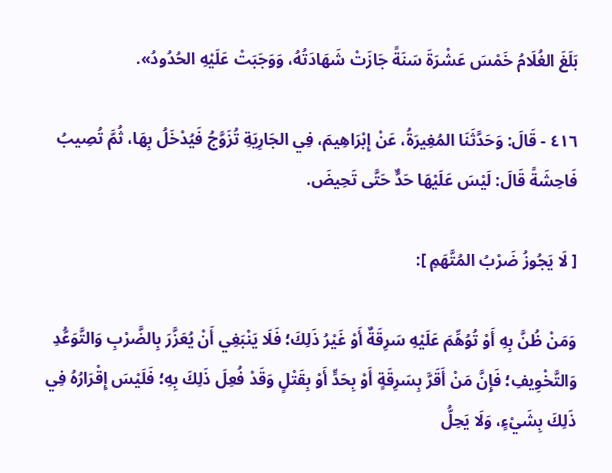بَلَغَ الغُلَامُ خَمْسَ عَشْرَةَ سَنَةً جَازَتْ شَهَادَتُهُ، وَوَجَبَتْ عَلَيْهِ الحُدُودُ».

٤١٦ - قَالَ: وَحَدَّثَنَا المُغِيرَةُ، عَنْ إِبْرَاهِيمَ، فِي الجَارِيَةِ تُزَوَّجُ فَيُدْخَلُ بِهَا، ثُمَّ تُصِيبُ فَاحِشَةً قَالَ: لَيْسَ عَلَيْهَا حَدٌّ حَتَّى تَحِيضَ.

[ لَا يَجُوزُ ضَرْبُ المُتَّهَمِ ]:

وَمَنْ ظُنَّ بِهِ أَوْ تُوُهِّمَ عَلَيْهِ سَرِقَةٌ أَوْ غَيْرُ ذَلِكَ؛ فَلَا يَنْبَغِي أَنْ يُعَزَّرَ بِالضَّرْبِ وَالتَّوَعُّدِ وَالتَّخْوِيفِ؛ فَإِنَّ مَنْ أَقَرَّ بِسَرِقَةٍ أَوْ بِحَدٍّ أَوْ بِقَتْلٍ وَقَدْ فُعِلَ ذَلِكَ بِهِ؛ فَلَيْسَ إِقْرَارُهُ فِي ذَلِكَ بِشَيْءٍ، وَلَا يَحِلُّ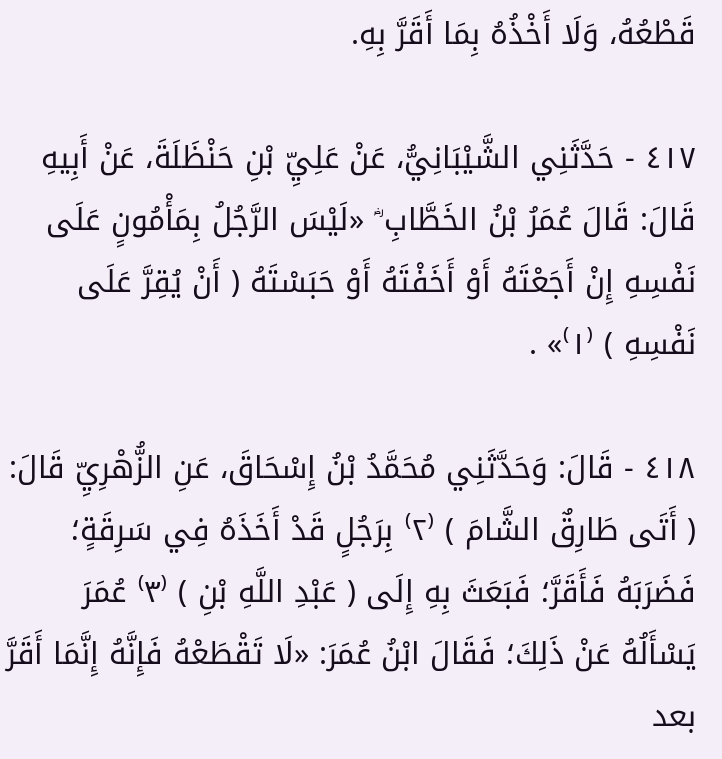قَطْعُهُ، وَلَا أَخْذُهُ بِمَا أَقَرَّ بِهِ.

٤١٧ - حَدَّثَنِي الشَّيْبَانِيُّ، عَنْ عَلِيِّ بْنِ حَنْظَلَةَ، عَنْ أَبِيهِ قَالَ: قَالَ عُمَرُ بْنُ الخَطَّابِ ؓ «لَيْسَ الرَّجُلُ بِمَأْمُونٍ عَلَى نَفْسِهِ إِنْ أَجَعْتَهُ أَوْ أَخَفْتَهُ أَوْ حَبَسْتَهُ ( أَنْ يُقِرَّ عَلَى نَفْسِهِ ) ⁽١⁾» .

٤١٨ - قَالَ: وَحَدَّثَنِي مُحَمَّدُ بْنُ إِسْحَاقَ، عَنِ الزُّهْرِيِّ قَالَ: ( أَتَى طَارِقٌ الشَّامَ ) ⁽٢⁾ بِرَجُلٍ قَدْ أَخَذَهُ فِي سَرِقَةٍ؛ فَضَرَبَهُ فَأَقَرَّ؛ فَبَعَثَ بِهِ إِلَى ( عَبْدِ اللَّهِ بْنِ ) ⁽٣⁾ عُمَرَ يَسْأَلُهُ عَنْ ذَلِكَ؛ فَقَالَ ابْنُ عُمَرَ: «لَا تَقْطَعْهُ فَإِنَّهُ إِنَّمَا أَقَرَّ بعد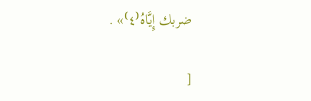ضربك إِيَّاهُ⁽٤⁾» .

[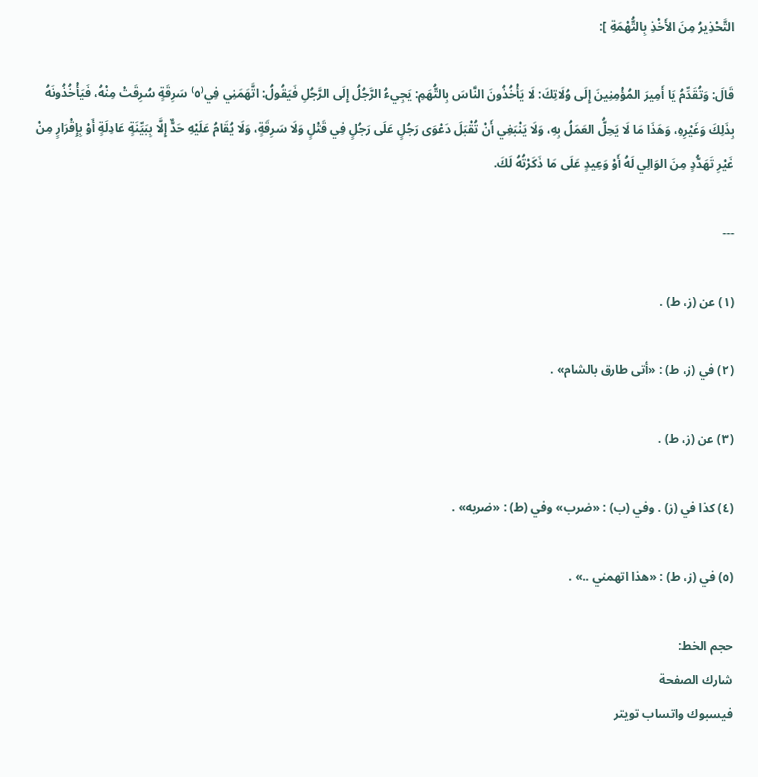التَّحْذِيرُ مِنَ الأَخْذِ بِالتُّهْمَةِ ]:

قَالَ: وَتُقَدِّمُ يَا أَمِيرَ المُؤْمِنِينَ إِلَى وُلَاتِكَ: لَا يَأْخُذُونَ النَّاسَ بِالتُّهَمِ: يَجِيءُ الرَّجُلُ إِلَى الرَّجُلِ فَيَقُولُ: اتَّهَمَنِي فِي⁽٥⁾ سَرِقَةٍ سُرِقَتْ مِنْهُ، فَيَأْخُذُونَهُ بِذَلِكَ وَغَيْرِهِ، وَهَذَا مَا لَا يَحِلُّ العَمَلُ بِهِ، وَلَا يَنْبَغِي أَنْ تُقْبَلَ دَعْوَى رَجُلٍ عَلَى رَجُلٍ فِي قَتْلٍ وَلَا سَرِقَةٍ، وَلَا يُقَامُ عَلَيْهِ حَدٌّ إِلَّا بِبَيِّنَةٍ عَادِلَةٍ أَوْ بِإِقْرَارٍ مِنْ غَيْرِ تَهَدُّدٍ مِنَ الوَالِي لَهُ أَوْ وَعِيدٍ عَلَى مَا ذَكَرْتُهُ لَكَ.

---

(١) عن (ز، ط) .

(٢) في (ز، ط) : «أتى طارق بالشام» .

(٣) عن (ز، ط) .

(٤) كذا في (ز) . وفي (ب) : «ضرب» وفي (ط) : «ضربه» .

(٥) في (ز، ط) : «هذا اتهمني ..» .

حجم الخط:
شارك الصفحة
فيسبوك واتساب تويتر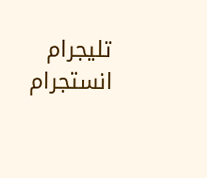تليجرام انستجرام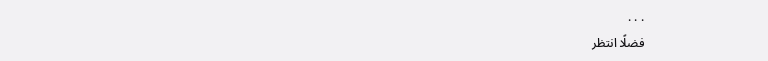. . .
فضلًا انتظر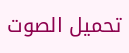تحميل الصوت